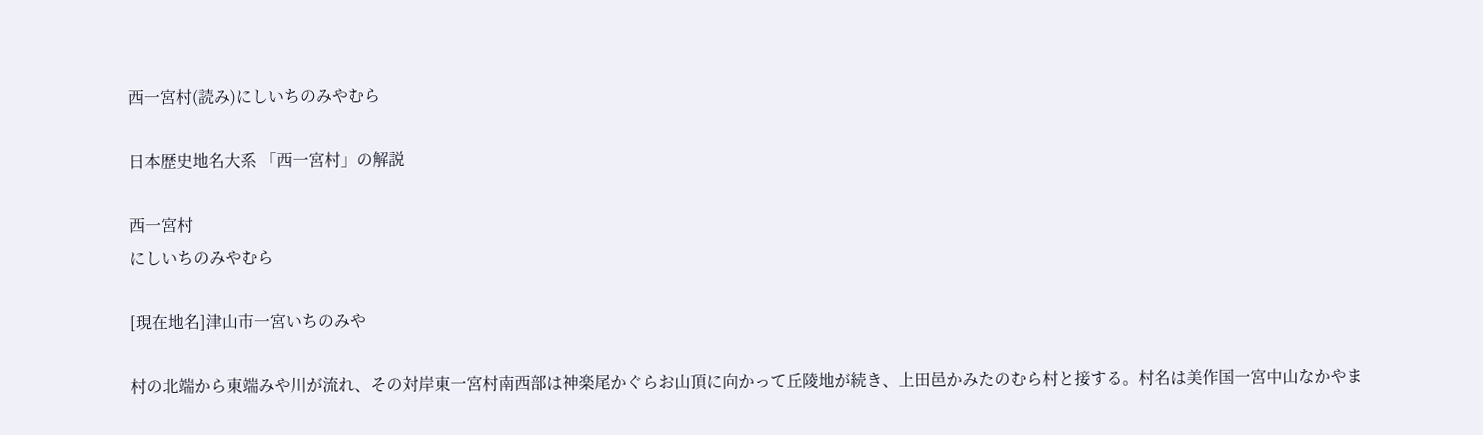西一宮村(読み)にしいちのみやむら

日本歴史地名大系 「西一宮村」の解説

西一宮村
にしいちのみやむら

[現在地名]津山市一宮いちのみや

村の北端から東端みや川が流れ、その対岸東一宮村南西部は神楽尾かぐらお山頂に向かって丘陵地が続き、上田邑かみたのむら村と接する。村名は美作国一宮中山なかやま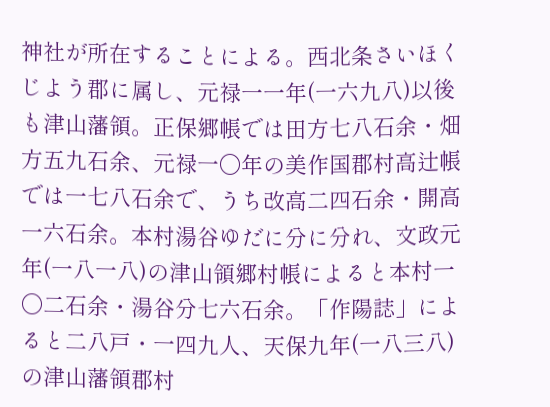神社が所在することによる。西北条さいほくじよう郡に属し、元禄一一年(一六九八)以後も津山藩領。正保郷帳では田方七八石余・畑方五九石余、元禄一〇年の美作国郡村高辻帳では一七八石余で、うち改高二四石余・開高一六石余。本村湯谷ゆだに分に分れ、文政元年(一八一八)の津山領郷村帳によると本村一〇二石余・湯谷分七六石余。「作陽誌」によると二八戸・一四九人、天保九年(一八三八)の津山藩領郡村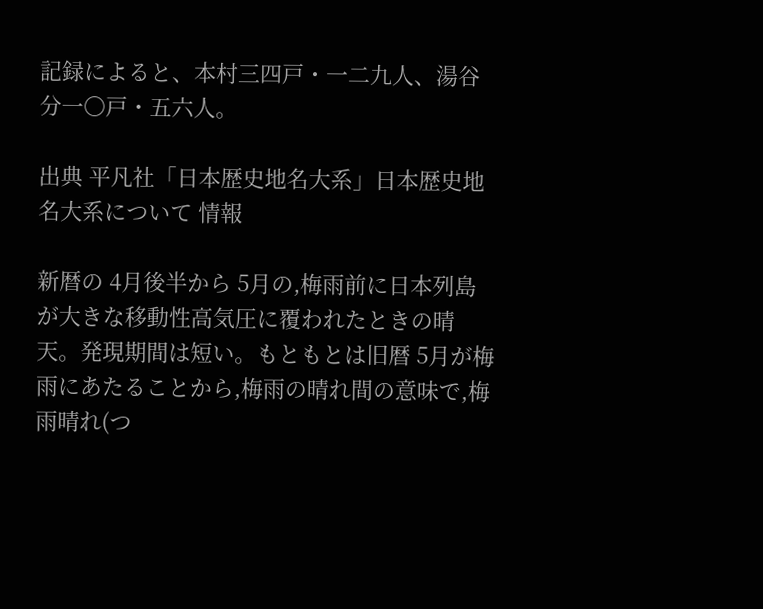記録によると、本村三四戸・一二九人、湯谷分一〇戸・五六人。

出典 平凡社「日本歴史地名大系」日本歴史地名大系について 情報

新暦の 4月後半から 5月の,梅雨前に日本列島が大きな移動性高気圧に覆われたときの晴天。発現期間は短い。もともとは旧暦 5月が梅雨にあたることから,梅雨の晴れ間の意味で,梅雨晴れ(つ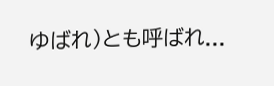ゆばれ)とも呼ばれ...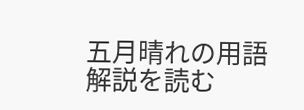五月晴れの用語解説を読む